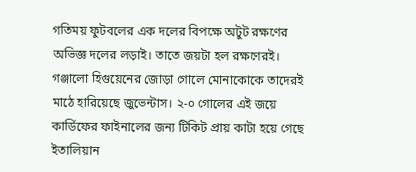গতিময় ফুটবলের এক দলের বিপক্ষে অটুট রক্ষণের অভিজ্ঞ দলের লড়াই। তাতে জয়টা হল রক্ষণেরই। গঞ্জালো হিগুয়েনের জোড়া গোলে মোনাকোকে তাদেরই মাঠে হারিয়েছে জুভেন্টাস। ২-০ গোলের এই জয়ে কার্ডিফের ফাইনালের জন্য টিকিট প্রায় কাটা হয়ে গেছে ইতালিয়ান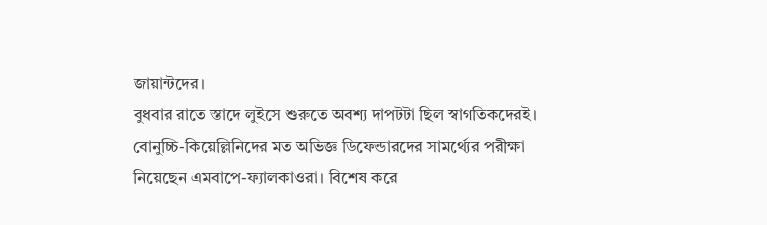জায়ান্টদের।
বুধবার রাতে স্তাদে লুইসে শুরুতে অবশ্য দাপটটা ছিল স্বাগতিকদেরই। বোনুচ্চি-কিয়েল্লিনিদের মত অভিজ্ঞ ডিফেন্ডারদের সামর্থ্যের পরীক্ষা নিয়েছেন এমবাপে-ফ্যালকাওরা। বিশেষ করে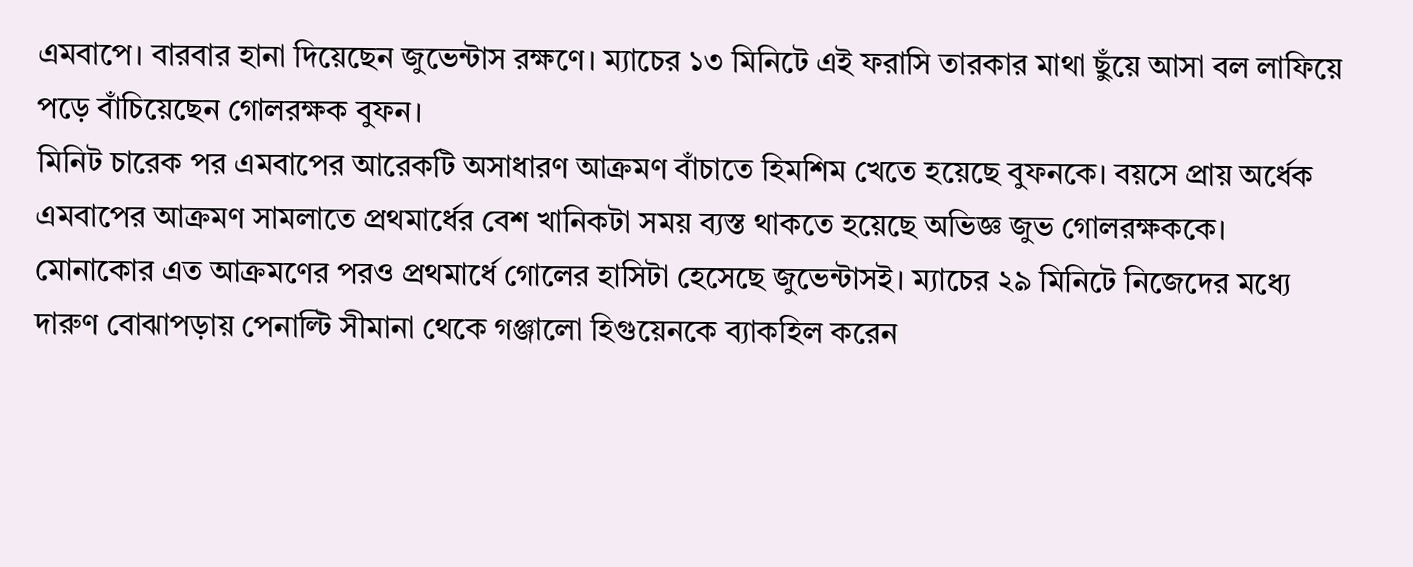এমবাপে। বারবার হানা দিয়েছেন জুভেন্টাস রক্ষণে। ম্যাচের ১৩ মিনিটে এই ফরাসি তারকার মাথা ছুঁয়ে আসা বল লাফিয়ে পড়ে বাঁচিয়েছেন গোলরক্ষক বুফন।
মিনিট চারেক পর এমবাপের আরেকটি অসাধারণ আক্রমণ বাঁচাতে হিমশিম খেতে হয়েছে বুফনকে। বয়সে প্রায় অর্ধেক এমবাপের আক্রমণ সামলাতে প্রথমার্ধের বেশ খানিকটা সময় ব্যস্ত থাকতে হয়েছে অভিজ্ঞ জুভ গোলরক্ষককে।
মোনাকোর এত আক্রমণের পরও প্রথমার্ধে গোলের হাসিটা হেসেছে জুভেন্টাসই। ম্যাচের ২৯ মিনিটে নিজেদের মধ্যে দারুণ বোঝাপড়ায় পেনাল্টি সীমানা থেকে গঞ্জালো হিগুয়েনকে ব্যাকহিল করেন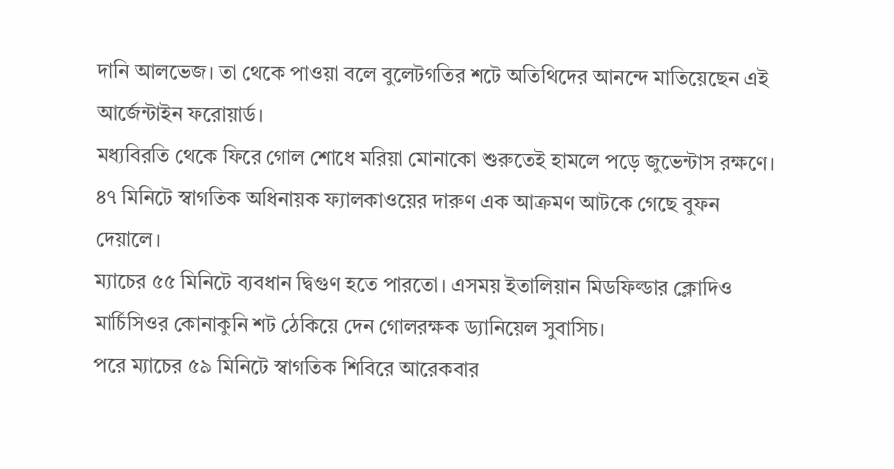দানি আলভেজ। তা থেকে পাওয়া বলে বুলেটগতির শটে অতিথিদের আনন্দে মাতিয়েছেন এই আর্জেন্টাইন ফরোয়ার্ড।
মধ্যবিরতি থেকে ফিরে গোল শোধে মরিয়া মোনাকো শুরুতেই হামলে পড়ে জুভেন্টাস রক্ষণে। ৪৭ মিনিটে স্বাগতিক অধিনায়ক ফ্যালকাওয়ের দারুণ এক আক্রমণ আটকে গেছে বুফন দেয়ালে।
ম্যাচের ৫৫ মিনিটে ব্যবধান দ্বিগুণ হতে পারতো। এসময় ইতালিয়ান মিডফিল্ডার ক্লোদিও মার্চিসিওর কোনাকুনি শট ঠেকিয়ে দেন গোলরক্ষক ড্যানিয়েল সুবাসিচ।
পরে ম্যাচের ৫৯ মিনিটে স্বাগতিক শিবিরে আরেকবার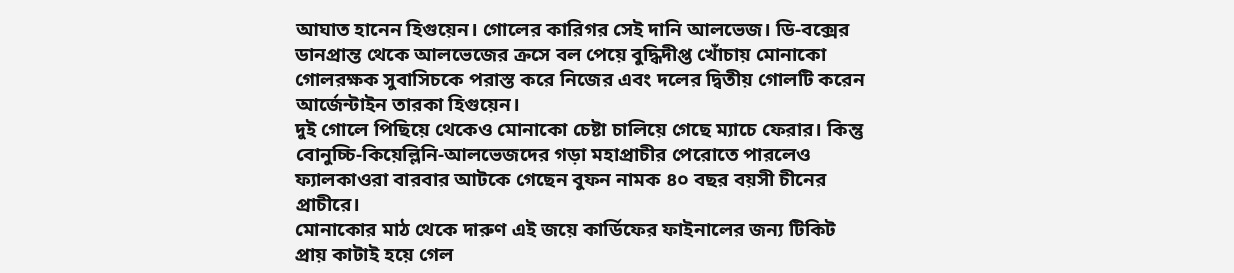আঘাত হানেন হিগুয়েন। গোলের কারিগর সেই দানি আলভেজ। ডি-বক্সের ডানপ্রান্ত থেকে আলভেজের ক্রসে বল পেয়ে বুদ্ধিদীপ্ত খোঁচায় মোনাকো গোলরক্ষক সুবাসিচকে পরাস্ত করে নিজের এবং দলের দ্বিতীয় গোলটি করেন আর্জেন্টাইন তারকা হিগুয়েন।
দুই গোলে পিছিয়ে থেকেও মোনাকো চেষ্টা চালিয়ে গেছে ম্যাচে ফেরার। কিন্তু
বোনুচ্চি-কিয়েল্লিনি-আলভেজদের গড়া মহাপ্রাচীর পেরোতে পারলেও ফ্যালকাওরা বারবার আটকে গেছেন বুফন নামক ৪০ বছর বয়সী চীনের প্রাচীরে।
মোনাকোর মাঠ থেকে দারুণ এই জয়ে কার্ডিফের ফাইনালের জন্য টিকিট প্রায় কাটাই হয়ে গেল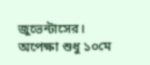জুভেন্টাসের। অপেক্ষা শুধু ১০মে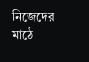নিজেদের মাঠে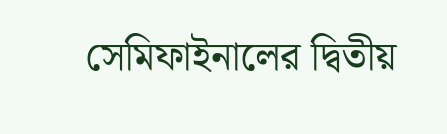সেমিফাইনালের দ্বিতীয়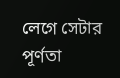লেগে সেটার পূর্ণতা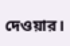দেওয়ার।